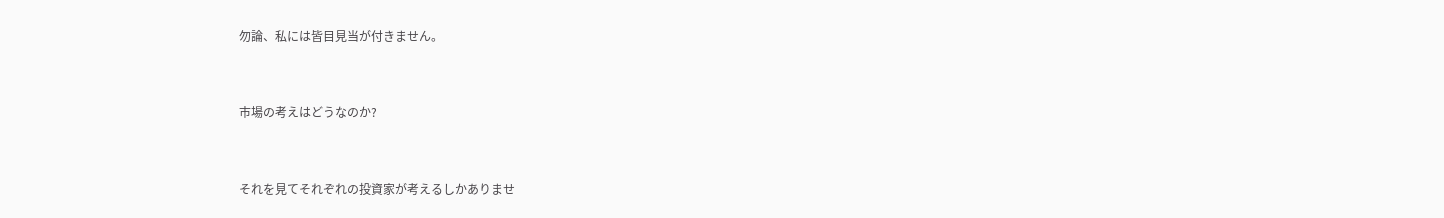勿論、私には皆目見当が付きません。


市場の考えはどうなのか?


それを見てそれぞれの投資家が考えるしかありませ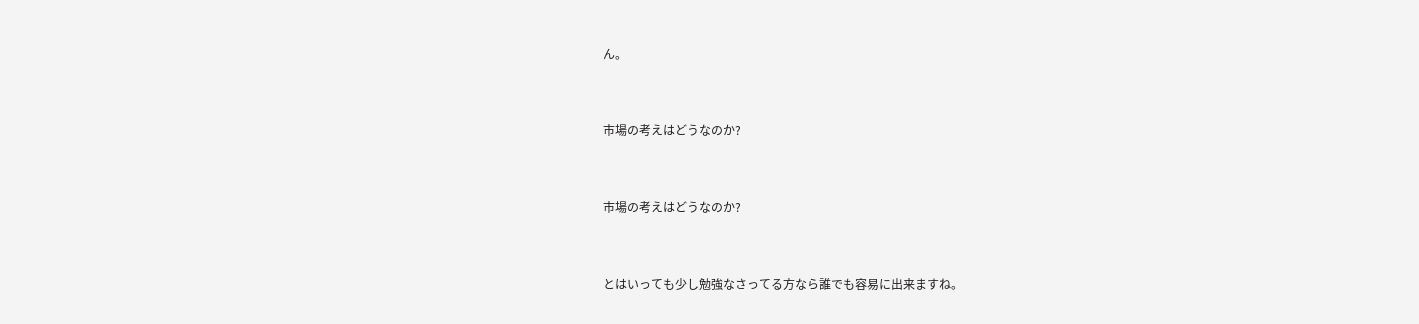ん。


市場の考えはどうなのか?


市場の考えはどうなのか?


とはいっても少し勉強なさってる方なら誰でも容易に出来ますね。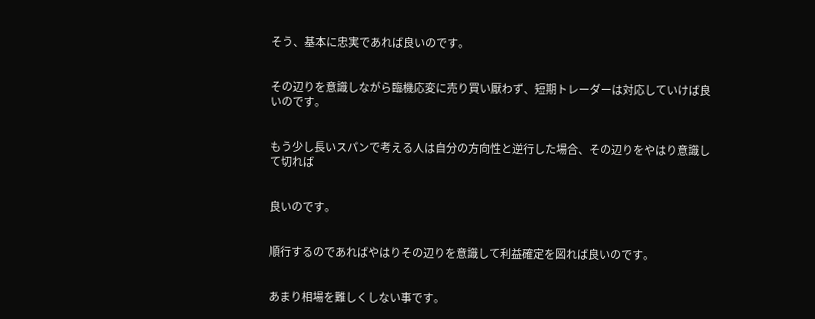そう、基本に忠実であれば良いのです。


その辺りを意識しながら臨機応変に売り買い厭わず、短期トレーダーは対応していけば良いのです。


もう少し長いスパンで考える人は自分の方向性と逆行した場合、その辺りをやはり意識して切れば


良いのです。


順行するのであればやはりその辺りを意識して利益確定を図れば良いのです。


あまり相場を難しくしない事です。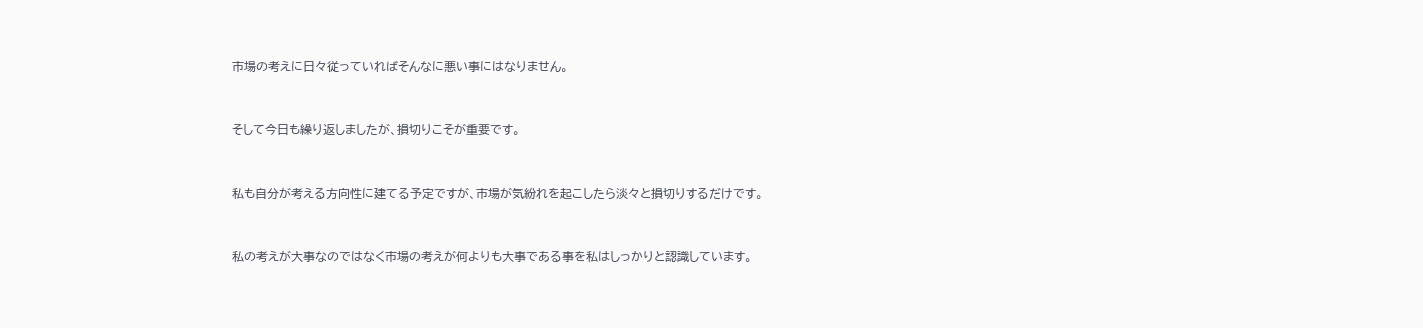市場の考えに日々従っていればそんなに悪い事にはなりません。


そして今日も繰り返しましたが、損切りこそが重要です。


私も自分が考える方向性に建てる予定ですが、市場が気紛れを起こしたら淡々と損切りするだけです。


私の考えが大事なのではなく市場の考えが何よりも大事である事を私はしっかりと認識しています。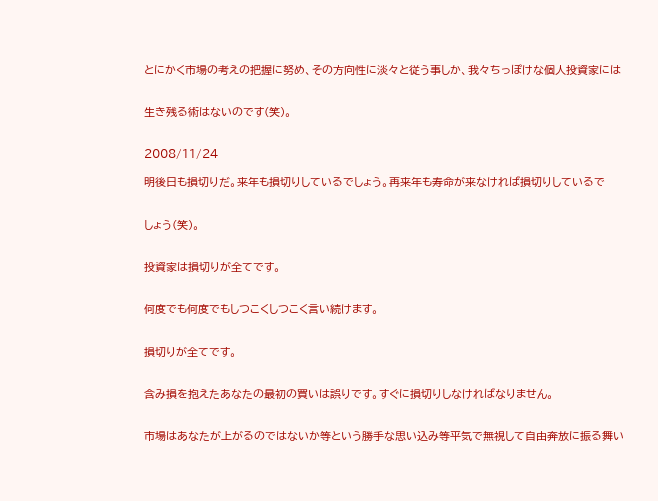とにかく市場の考えの把握に努め、その方向性に淡々と従う事しか、我々ちっぽけな個人投資家には


生き残る術はないのです(笑)。


2008/11/24

明後日も損切りだ。来年も損切りしているでしょう。再来年も寿命が来なければ損切りしているで


しょう(笑)。


投資家は損切りが全てです。


何度でも何度でもしつこくしつこく言い続けます。


損切りが全てです。


含み損を抱えたあなたの最初の買いは誤りです。すぐに損切りしなければなりません。


市場はあなたが上がるのではないか等という勝手な思い込み等平気で無視して自由奔放に振る舞い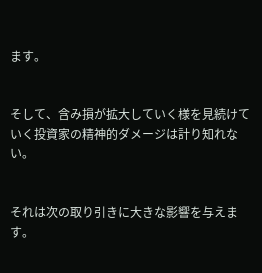ます。


そして、含み損が拡大していく様を見続けていく投資家の精神的ダメージは計り知れない。


それは次の取り引きに大きな影響を与えます。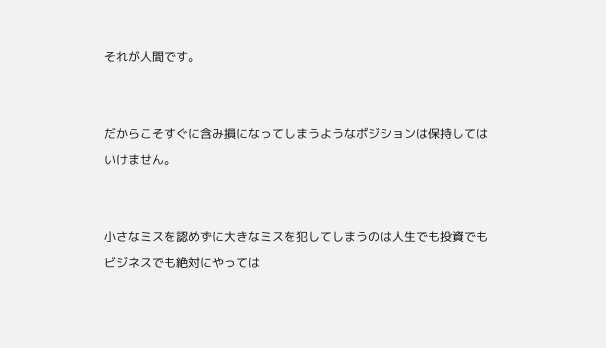それが人間です。


だからこそすぐに含み損になってしまうようなポジションは保持してはいけません。


小さなミスを認めずに大きなミスを犯してしまうのは人生でも投資でもビジネスでも絶対にやっては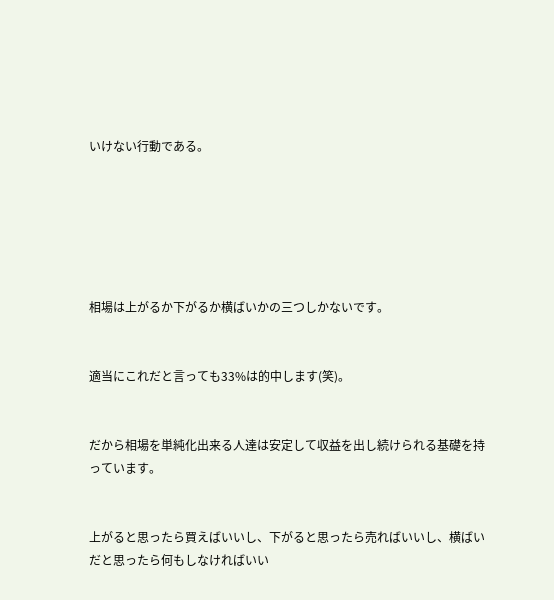いけない行動である。






相場は上がるか下がるか横ばいかの三つしかないです。


適当にこれだと言っても33%は的中します(笑)。


だから相場を単純化出来る人達は安定して収益を出し続けられる基礎を持っています。


上がると思ったら買えばいいし、下がると思ったら売ればいいし、横ばいだと思ったら何もしなければいい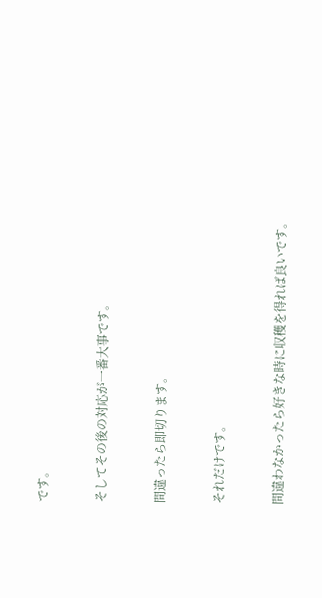です。


そしてその後の対応が一番大事です。


間違ったら即切ります。


それだけです。


間違わなかったら好きな時に収穫を得れば良いです。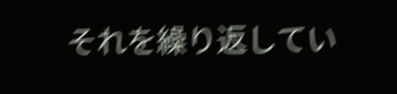それを繰り返してい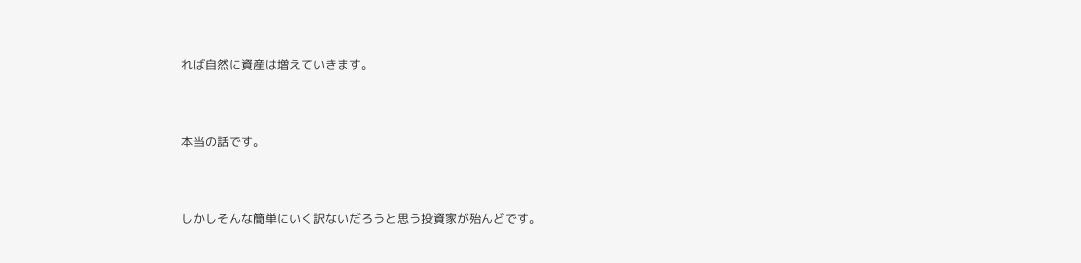れば自然に資産は増えていきます。


本当の話です。


しかしそんな簡単にいく訳ないだろうと思う投資家が殆んどです。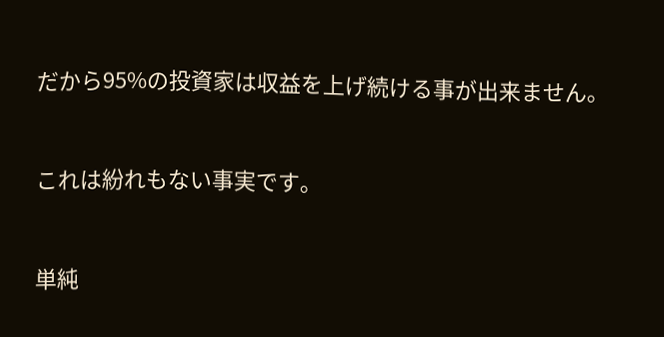だから95%の投資家は収益を上げ続ける事が出来ません。


これは紛れもない事実です。


単純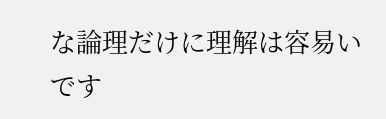な論理だけに理解は容易いです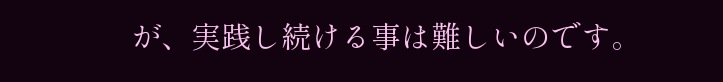が、実践し続ける事は難しいのです。